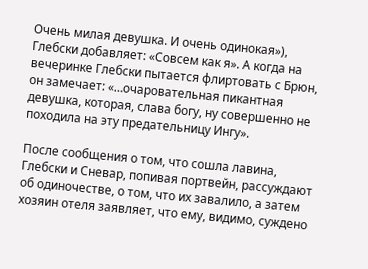Очень милая девушка. И очень одинокая»), Глебски добавляет: «Совсем как я». А когда на вечеринке Глебски пытается флиртовать с Брюн, он замечает: «…очаровательная пикантная девушка, которая, слава богу, ну совершенно не походила на эту предательницу Ингу».

После сообщения о том, что сошла лавина, Глебски и Сневар, попивая портвейн, рассуждают об одиночестве, о том, что их завалило, а затем хозяин отеля заявляет, что ему, видимо, суждено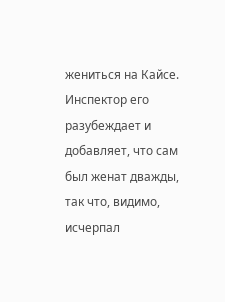жениться на Кайсе. Инспектор его разубеждает и добавляет, что сам был женат дважды, так что, видимо, исчерпал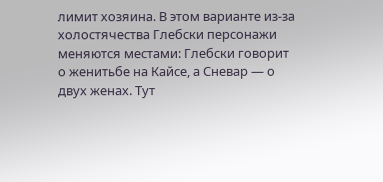лимит хозяина. В этом варианте из-за холостячества Глебски персонажи меняются местами: Глебски говорит о женитьбе на Кайсе, а Сневар — о двух женах. Тут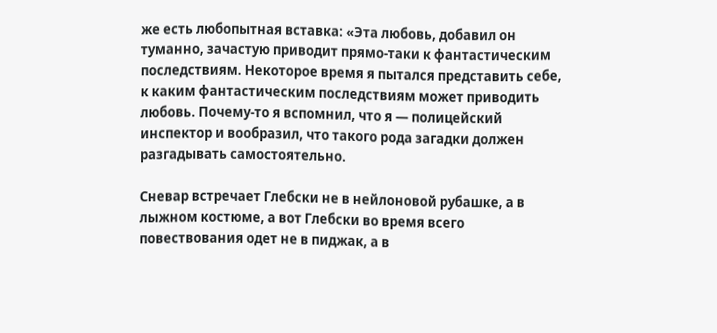же есть любопытная вставка: «Эта любовь, добавил он туманно, зачастую приводит прямо-таки к фантастическим последствиям. Некоторое время я пытался представить себе, к каким фантастическим последствиям может приводить любовь. Почему-то я вспомнил, что я — полицейский инспектор и вообразил, что такого рода загадки должен разгадывать самостоятельно.

Сневар встречает Глебски не в нейлоновой рубашке, а в лыжном костюме, а вот Глебски во время всего повествования одет не в пиджак, а в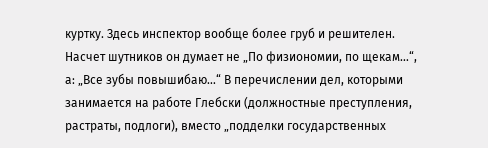куртку. Здесь инспектор вообще более груб и решителен. Насчет шутников он думает не „По физиономии, по щекам…“, а: „Все зубы повышибаю…“ В перечислении дел, которыми занимается на работе Глебски (должностные преступления, растраты, подлоги), вместо „подделки государственных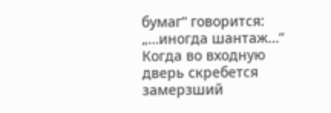бумаг“ говорится: „…иногда шантаж…“ Когда во входную дверь скребется замерзший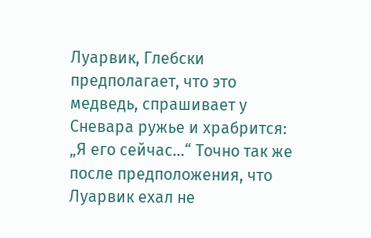Луарвик, Глебски предполагает, что это медведь, спрашивает у Сневара ружье и храбрится: „Я его сейчас…“ Точно так же после предположения, что Луарвик ехал не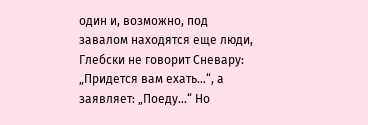один и, возможно, под завалом находятся еще люди, Глебски не говорит Сневару: „Придется вам ехать…“, а заявляет: „Поеду…“ Но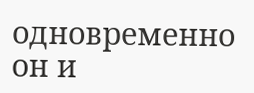одновременно он и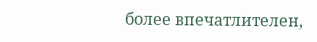более впечатлителен,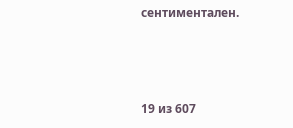сентиментален.



19 из 607